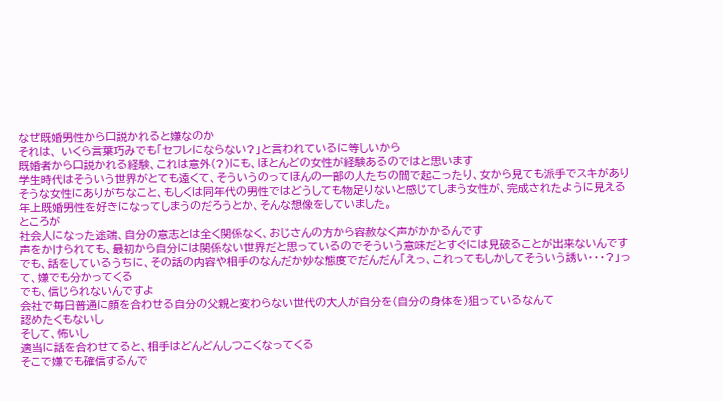なぜ既婚男性から口説かれると嫌なのか
それは、 いくら言葉巧みでも「セフレにならない?」と言われているに等しいから
既婚者から口説かれる経験、これは意外(?)にも、ほとんどの女性が経験あるのではと思います
学生時代はそういう世界がとても遠くて、そういうのってほんの一部の人たちの間で起こったり、女から見ても派手でスキがありそうな女性にありがちなこと、もしくは同年代の男性ではどうしても物足りないと感じてしまう女性が、完成されたように見える年上既婚男性を好きになってしまうのだろうとか、そんな想像をしていました。
ところが
社会人になった途端、自分の意志とは全く関係なく、おじさんの方から容赦なく声がかかるんです
声をかけられても、最初から自分には関係ない世界だと思っているのでそういう意味だとすぐには見破ることが出来ないんです
でも、話をしているうちに、その話の内容や相手のなんだか妙な態度でだんだん「えっ、これってもしかしてそういう誘い・・・?」って、嫌でも分かってくる
でも、信じられないんですよ
会社で毎日普通に顔を合わせる自分の父親と変わらない世代の大人が自分を(自分の身体を)狙っているなんて
認めたくもないし
そして、怖いし
適当に話を合わせてると、相手はどんどんしつこくなってくる
そこで嫌でも確信するんで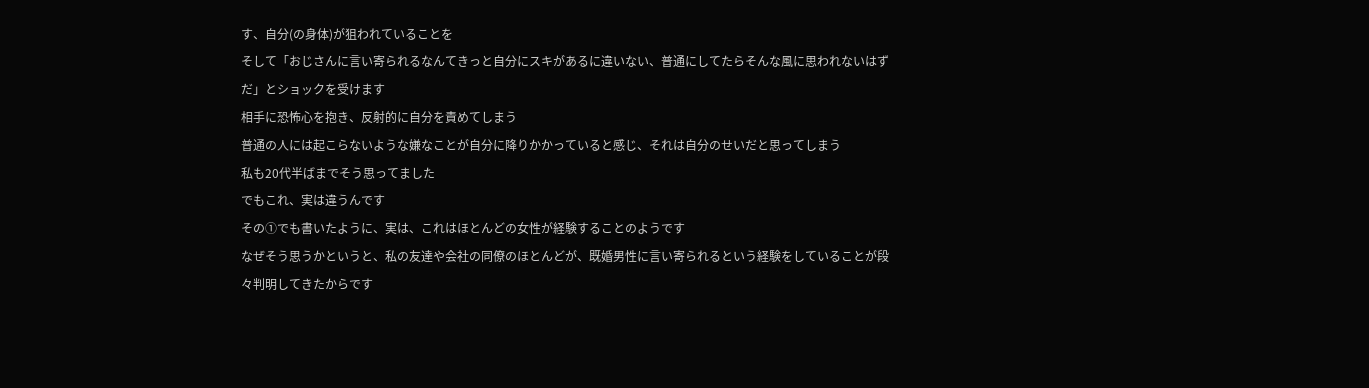す、自分(の身体)が狙われていることを
そして「おじさんに言い寄られるなんてきっと自分にスキがあるに違いない、普通にしてたらそんな風に思われないはずだ」とショックを受けます
相手に恐怖心を抱き、反射的に自分を責めてしまう
普通の人には起こらないような嫌なことが自分に降りかかっていると感じ、それは自分のせいだと思ってしまう
私も20代半ばまでそう思ってました
でもこれ、実は違うんです
その①でも書いたように、実は、これはほとんどの女性が経験することのようです
なぜそう思うかというと、私の友達や会社の同僚のほとんどが、既婚男性に言い寄られるという経験をしていることが段々判明してきたからです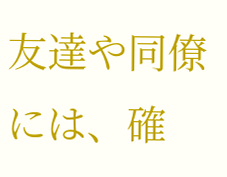友達や同僚には、確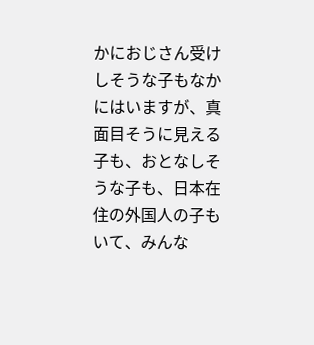かにおじさん受けしそうな子もなかにはいますが、真面目そうに見える子も、おとなしそうな子も、日本在住の外国人の子もいて、みんな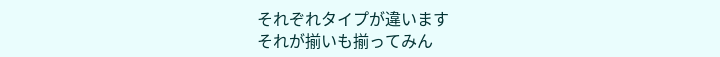それぞれタイプが違います
それが揃いも揃ってみん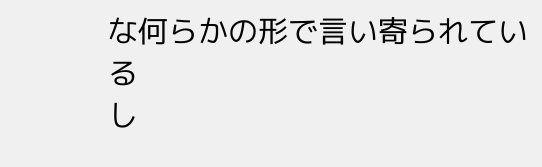な何らかの形で言い寄られている
し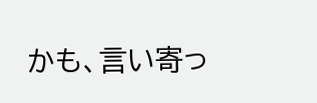かも、言い寄っ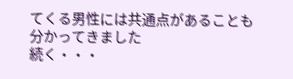てくる男性には共通点があることも分かってきました
続く・・・